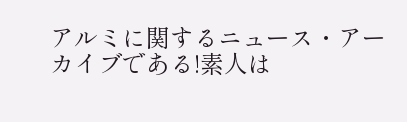アルミに関するニュース・アーカイブである!素人は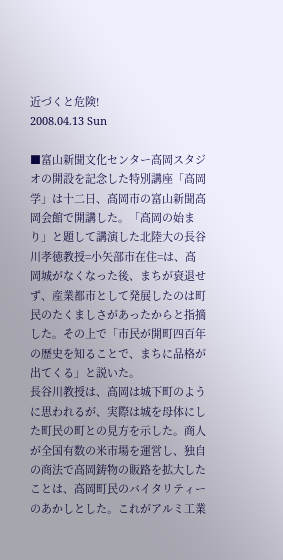近づくと危険!
2008.04.13 Sun

■富山新聞文化センター高岡スタジオの開設を記念した特別講座「高岡学」は十二日、高岡市の富山新聞高岡会館で開講した。「高岡の始まり」と題して講演した北陸大の長谷川孝徳教授=小矢部市在住=は、高岡城がなくなった後、まちが衰退せず、産業都市として発展したのは町民のたくましさがあったからと指摘した。その上で「市民が開町四百年の歴史を知ることで、まちに品格が出てくる」と説いた。
長谷川教授は、高岡は城下町のように思われるが、実際は城を母体にした町民の町との見方を示した。商人が全国有数の米市場を運営し、独自の商法で高岡鋳物の販路を拡大したことは、高岡町民のバイタリティーのあかしとした。これがアルミ工業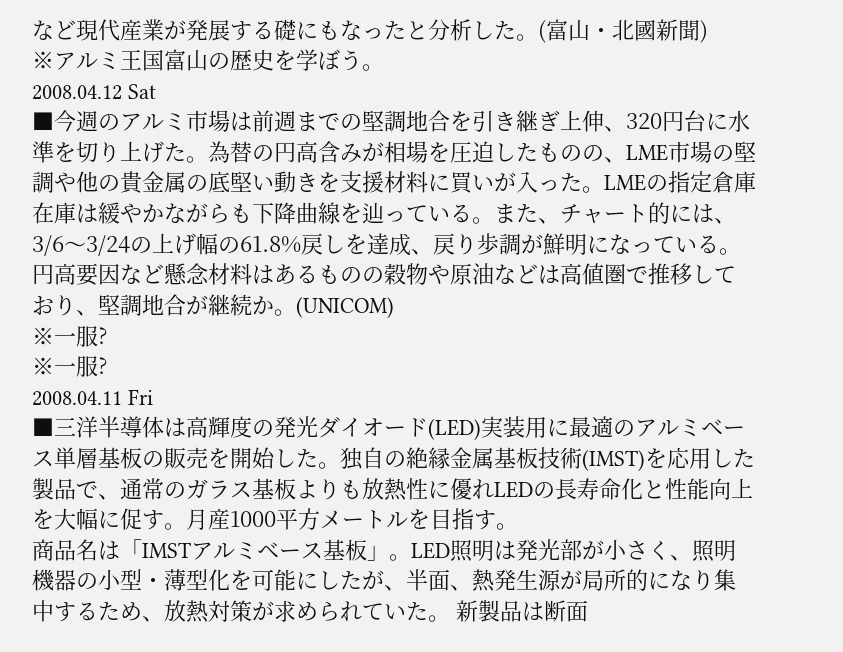など現代産業が発展する礎にもなったと分析した。(富山・北國新聞)
※アルミ王国富山の歴史を学ぼう。
2008.04.12 Sat
■今週のアルミ市場は前週までの堅調地合を引き継ぎ上伸、320円台に水準を切り上げた。為替の円高含みが相場を圧迫したものの、LME市場の堅調や他の貴金属の底堅い動きを支援材料に買いが入った。LMEの指定倉庫在庫は緩やかながらも下降曲線を辿っている。また、チャート的には、3/6〜3/24の上げ幅の61.8%戻しを達成、戻り歩調が鮮明になっている。円高要因など懸念材料はあるものの穀物や原油などは高値圏で推移しており、堅調地合が継続か。(UNICOM)
※一服?
※一服?
2008.04.11 Fri
■三洋半導体は高輝度の発光ダイオード(LED)実装用に最適のアルミベース単層基板の販売を開始した。独自の絶縁金属基板技術(IMST)を応用した製品で、通常のガラス基板よりも放熱性に優れLEDの長寿命化と性能向上を大幅に促す。月産1000平方メートルを目指す。
商品名は「IMSTアルミベース基板」。LED照明は発光部が小さく、照明機器の小型・薄型化を可能にしたが、半面、熱発生源が局所的になり集中するため、放熱対策が求められていた。 新製品は断面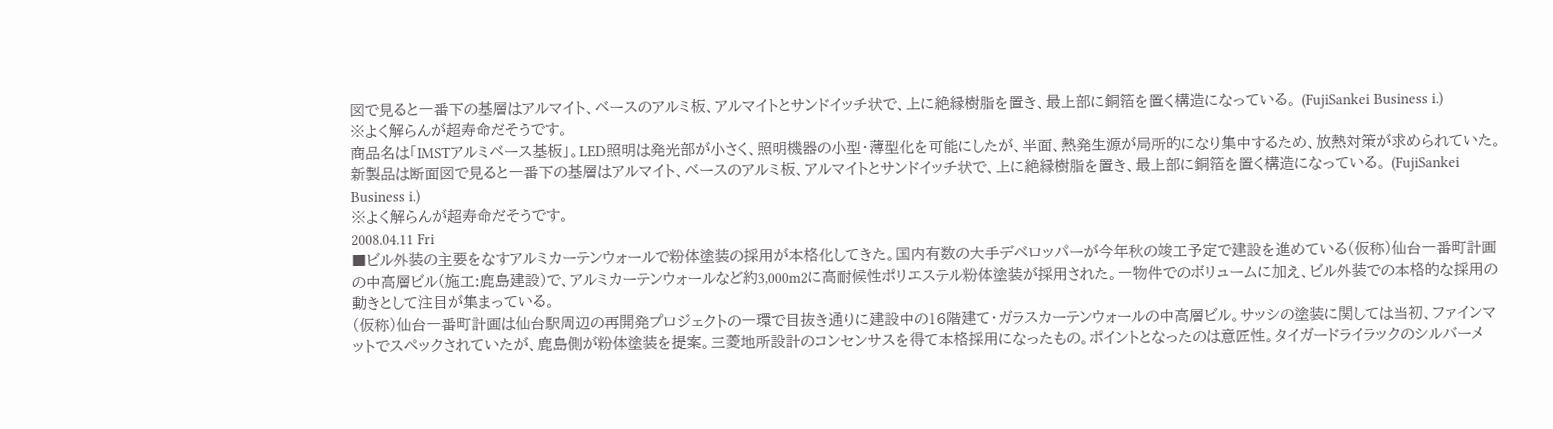図で見ると一番下の基層はアルマイト、ベースのアルミ板、アルマイトとサンドイッチ状で、上に絶縁樹脂を置き、最上部に銅箔を置く構造になっている。 (FujiSankei Business i.)
※よく解らんが超寿命だそうです。
商品名は「IMSTアルミベース基板」。LED照明は発光部が小さく、照明機器の小型・薄型化を可能にしたが、半面、熱発生源が局所的になり集中するため、放熱対策が求められていた。 新製品は断面図で見ると一番下の基層はアルマイト、ベースのアルミ板、アルマイトとサンドイッチ状で、上に絶縁樹脂を置き、最上部に銅箔を置く構造になっている。 (FujiSankei Business i.)
※よく解らんが超寿命だそうです。
2008.04.11 Fri
■ビル外装の主要をなすアルミカーテンウォールで粉体塗装の採用が本格化してきた。国内有数の大手デベロッパーが今年秋の竣工予定で建設を進めている(仮称)仙台一番町計画の中高層ビル(施工:鹿島建設)で、アルミカーテンウォールなど約3,000m2に高耐候性ポリエステル粉体塗装が採用された。一物件でのボリュームに加え、ビル外装での本格的な採用の動きとして注目が集まっている。
(仮称)仙台一番町計画は仙台駅周辺の再開発プロジェクトの一環で目抜き通りに建設中の16階建て・ガラスカーテンウォールの中高層ビル。サッシの塗装に関しては当初、ファインマットでスペックされていたが、鹿島側が粉体塗装を提案。三菱地所設計のコンセンサスを得て本格採用になったもの。ポイントとなったのは意匠性。タイガードライラックのシルバーメ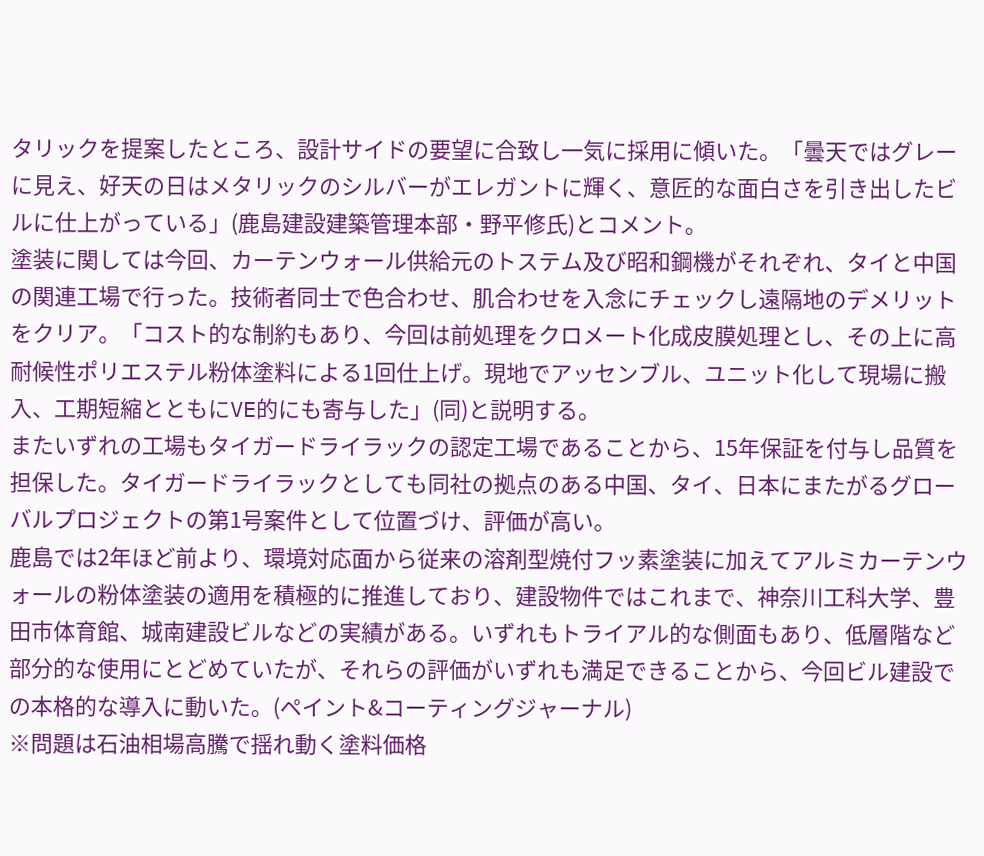タリックを提案したところ、設計サイドの要望に合致し一気に採用に傾いた。「曇天ではグレーに見え、好天の日はメタリックのシルバーがエレガントに輝く、意匠的な面白さを引き出したビルに仕上がっている」(鹿島建設建築管理本部・野平修氏)とコメント。
塗装に関しては今回、カーテンウォール供給元のトステム及び昭和鋼機がそれぞれ、タイと中国の関連工場で行った。技術者同士で色合わせ、肌合わせを入念にチェックし遠隔地のデメリットをクリア。「コスト的な制約もあり、今回は前処理をクロメート化成皮膜処理とし、その上に高耐候性ポリエステル粉体塗料による1回仕上げ。現地でアッセンブル、ユニット化して現場に搬入、工期短縮とともにVE的にも寄与した」(同)と説明する。
またいずれの工場もタイガードライラックの認定工場であることから、15年保証を付与し品質を担保した。タイガードライラックとしても同社の拠点のある中国、タイ、日本にまたがるグローバルプロジェクトの第1号案件として位置づけ、評価が高い。
鹿島では2年ほど前より、環境対応面から従来の溶剤型焼付フッ素塗装に加えてアルミカーテンウォールの粉体塗装の適用を積極的に推進しており、建設物件ではこれまで、神奈川工科大学、豊田市体育館、城南建設ビルなどの実績がある。いずれもトライアル的な側面もあり、低層階など部分的な使用にとどめていたが、それらの評価がいずれも満足できることから、今回ビル建設での本格的な導入に動いた。(ペイント&コーティングジャーナル)
※問題は石油相場高騰で揺れ動く塗料価格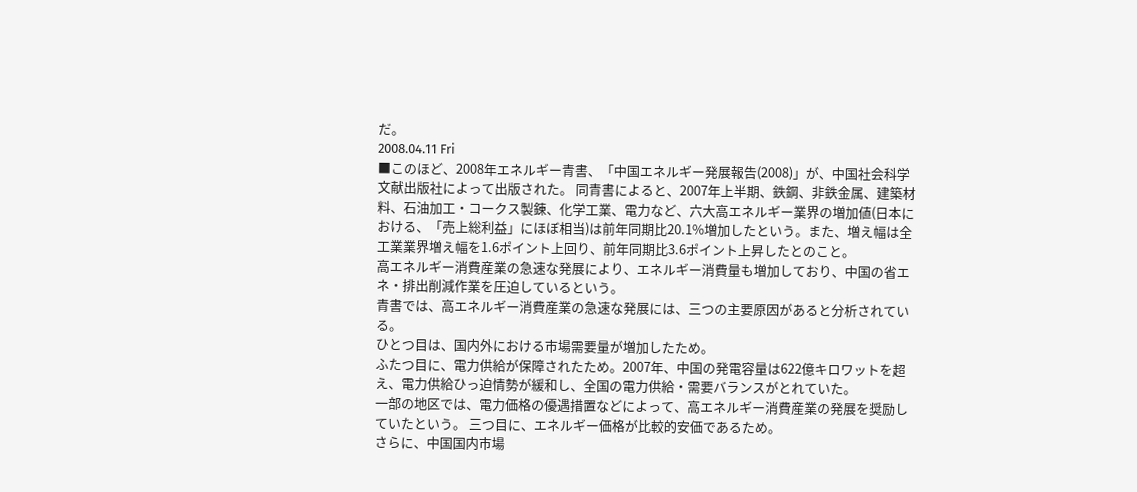だ。
2008.04.11 Fri
■このほど、2008年エネルギー青書、「中国エネルギー発展報告(2008)」が、中国社会科学文献出版社によって出版された。 同青書によると、2007年上半期、鉄鋼、非鉄金属、建築材料、石油加工・コークス製錬、化学工業、電力など、六大高エネルギー業界の増加値(日本における、「売上総利益」にほぼ相当)は前年同期比20.1%増加したという。また、増え幅は全工業業界増え幅を1.6ポイント上回り、前年同期比3.6ポイント上昇したとのこと。
高エネルギー消費産業の急速な発展により、エネルギー消費量も増加しており、中国の省エネ・排出削減作業を圧迫しているという。
青書では、高エネルギー消費産業の急速な発展には、三つの主要原因があると分析されている。
ひとつ目は、国内外における市場需要量が増加したため。
ふたつ目に、電力供給が保障されたため。2007年、中国の発電容量は622億キロワットを超え、電力供給ひっ迫情勢が緩和し、全国の電力供給・需要バランスがとれていた。
一部の地区では、電力価格の優遇措置などによって、高エネルギー消費産業の発展を奨励していたという。 三つ目に、エネルギー価格が比較的安価であるため。
さらに、中国国内市場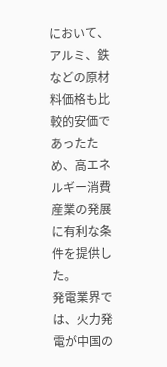において、アルミ、鉄などの原材料価格も比較的安価であったため、高エネルギー消費産業の発展に有利な条件を提供した。
発電業界では、火力発電が中国の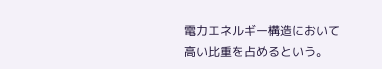電力エネルギー構造において高い比重を占めるという。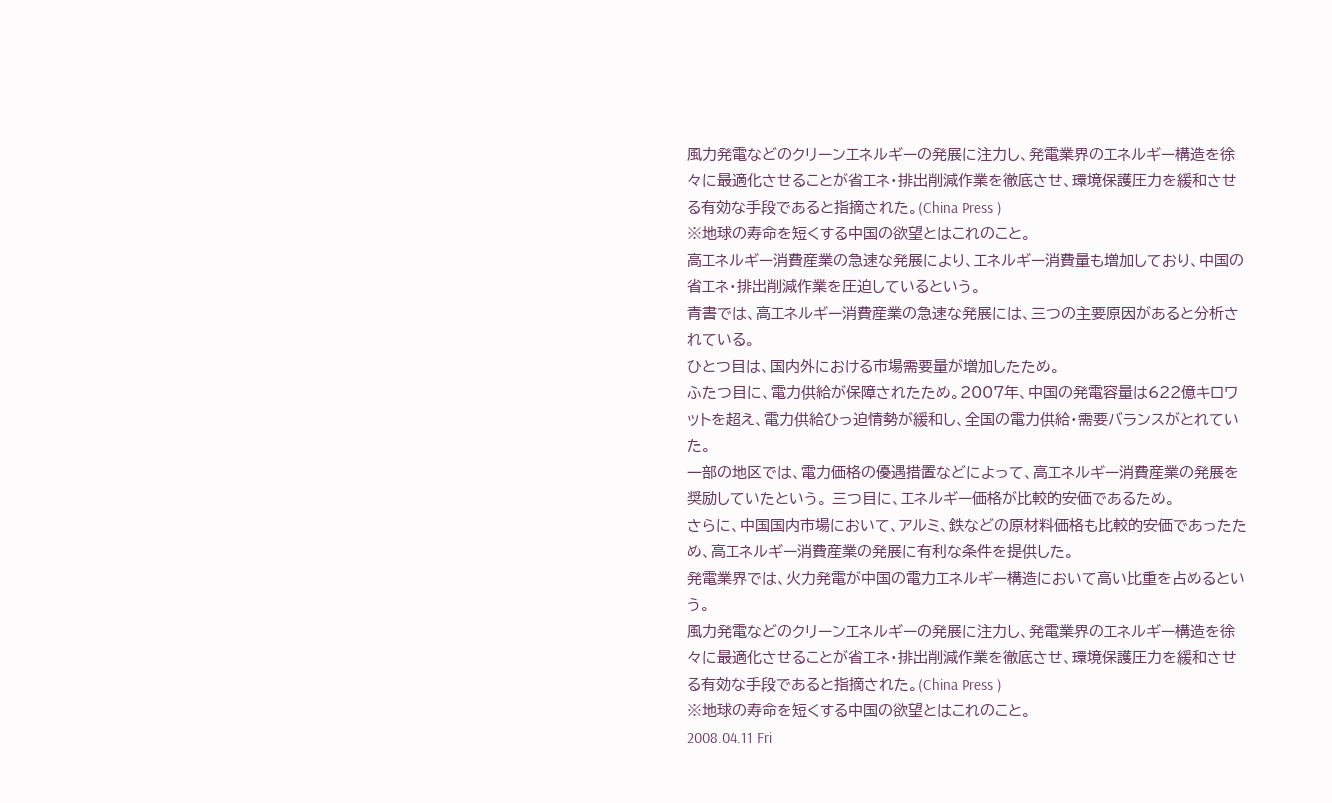風力発電などのクリーンエネルギーの発展に注力し、発電業界のエネルギー構造を徐々に最適化させることが省エネ・排出削減作業を徹底させ、環境保護圧力を緩和させる有効な手段であると指摘された。(China Press )
※地球の寿命を短くする中国の欲望とはこれのこと。
高エネルギー消費産業の急速な発展により、エネルギー消費量も増加しており、中国の省エネ・排出削減作業を圧迫しているという。
青書では、高エネルギー消費産業の急速な発展には、三つの主要原因があると分析されている。
ひとつ目は、国内外における市場需要量が増加したため。
ふたつ目に、電力供給が保障されたため。2007年、中国の発電容量は622億キロワットを超え、電力供給ひっ迫情勢が緩和し、全国の電力供給・需要バランスがとれていた。
一部の地区では、電力価格の優遇措置などによって、高エネルギー消費産業の発展を奨励していたという。 三つ目に、エネルギー価格が比較的安価であるため。
さらに、中国国内市場において、アルミ、鉄などの原材料価格も比較的安価であったため、高エネルギー消費産業の発展に有利な条件を提供した。
発電業界では、火力発電が中国の電力エネルギー構造において高い比重を占めるという。
風力発電などのクリーンエネルギーの発展に注力し、発電業界のエネルギー構造を徐々に最適化させることが省エネ・排出削減作業を徹底させ、環境保護圧力を緩和させる有効な手段であると指摘された。(China Press )
※地球の寿命を短くする中国の欲望とはこれのこと。
2008.04.11 Fri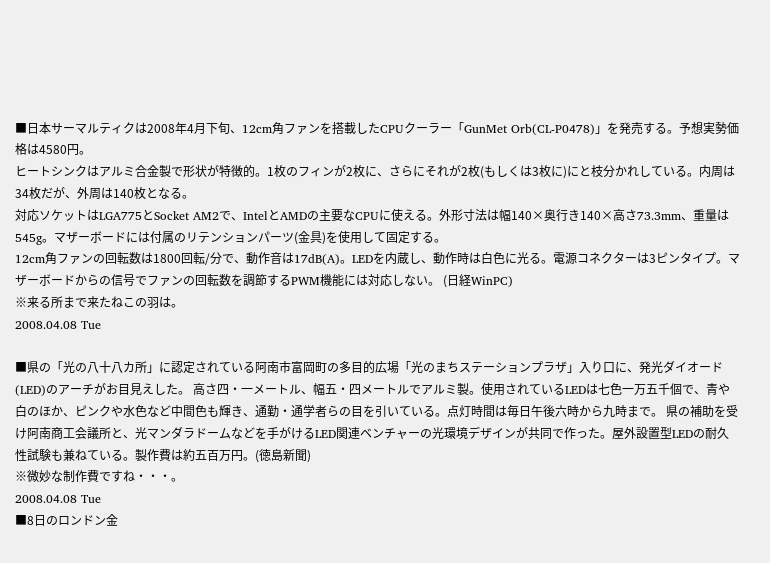■日本サーマルティクは2008年4月下旬、12cm角ファンを搭載したCPUクーラー「GunMet Orb(CL-P0478)」を発売する。予想実勢価格は4580円。
ヒートシンクはアルミ合金製で形状が特徴的。1枚のフィンが2枚に、さらにそれが2枚(もしくは3枚に)にと枝分かれしている。内周は34枚だが、外周は140枚となる。
対応ソケットはLGA775とSocket AM2で、IntelとAMDの主要なCPUに使える。外形寸法は幅140×奥行き140×高さ73.3mm、重量は545g。マザーボードには付属のリテンションパーツ(金具)を使用して固定する。
12cm角ファンの回転数は1800回転/分で、動作音は17dB(A)。LEDを内蔵し、動作時は白色に光る。電源コネクターは3ピンタイプ。マザーボードからの信号でファンの回転数を調節するPWM機能には対応しない。 (日経WinPC)
※来る所まで来たねこの羽は。
2008.04.08 Tue

■県の「光の八十八カ所」に認定されている阿南市富岡町の多目的広場「光のまちステーションプラザ」入り口に、発光ダイオード(LED)のアーチがお目見えした。 高さ四・一メートル、幅五・四メートルでアルミ製。使用されているLEDは七色一万五千個で、青や白のほか、ピンクや水色など中間色も輝き、通勤・通学者らの目を引いている。点灯時間は毎日午後六時から九時まで。 県の補助を受け阿南商工会議所と、光マンダラドームなどを手がけるLED関連ベンチャーの光環境デザインが共同で作った。屋外設置型LEDの耐久性試験も兼ねている。製作費は約五百万円。(徳島新聞)
※微妙な制作費ですね・・・。
2008.04.08 Tue
■8日のロンドン金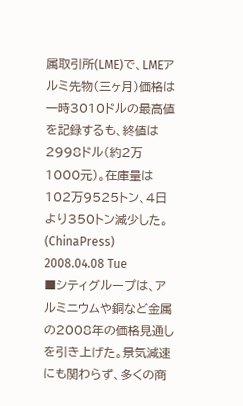属取引所(LME)で、LMEアルミ先物(三ヶ月)価格は一時3010ドルの最高値を記録するも、終値は2998ドル(約2万1000元)。在庫量は102万9525トン、4日より350トン減少した。 (ChinaPress)
2008.04.08 Tue
■シティグループは、アルミニウムや銅など金属の2008年の価格見通しを引き上げた。景気減速にも関わらず、多くの商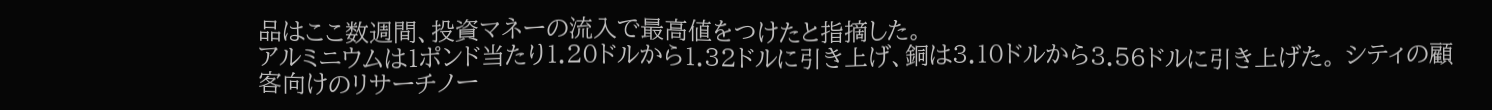品はここ数週間、投資マネーの流入で最高値をつけたと指摘した。
アルミニウムは1ポンド当たり1.20ドルから1.32ドルに引き上げ、銅は3.10ドルから3.56ドルに引き上げた。 シティの顧客向けのリサーチノー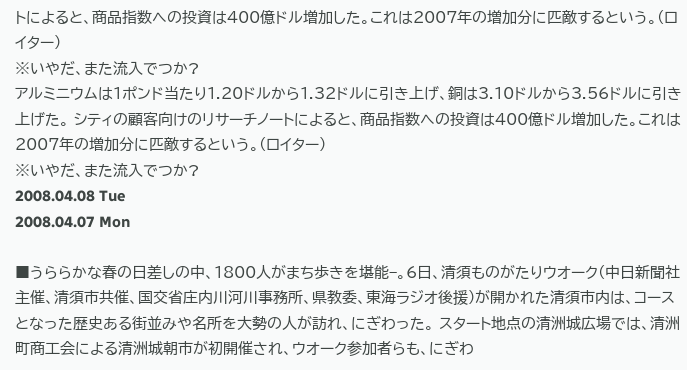トによると、商品指数への投資は400億ドル増加した。これは2007年の増加分に匹敵するという。(ロイター)
※いやだ、また流入でつか?
アルミニウムは1ポンド当たり1.20ドルから1.32ドルに引き上げ、銅は3.10ドルから3.56ドルに引き上げた。 シティの顧客向けのリサーチノートによると、商品指数への投資は400億ドル増加した。これは2007年の増加分に匹敵するという。(ロイター)
※いやだ、また流入でつか?
2008.04.08 Tue
2008.04.07 Mon

■うららかな春の日差しの中、1800人がまち歩きを堪能−。6日、清須ものがたりウオーク(中日新聞社主催、清須市共催、国交省庄内川河川事務所、県教委、東海ラジオ後援)が開かれた清須市内は、コースとなった歴史ある街並みや名所を大勢の人が訪れ、にぎわった。 スタート地点の清洲城広場では、清洲町商工会による清洲城朝市が初開催され、ウオーク参加者らも、にぎわ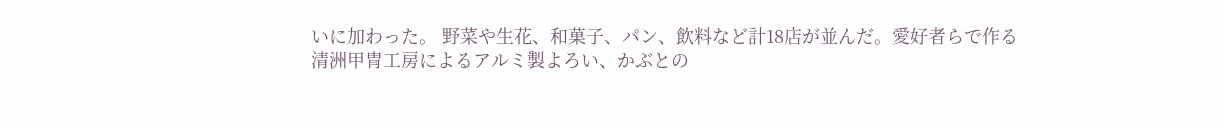いに加わった。 野菜や生花、和菓子、パン、飲料など計18店が並んだ。愛好者らで作る清洲甲冑工房によるアルミ製よろい、かぶとの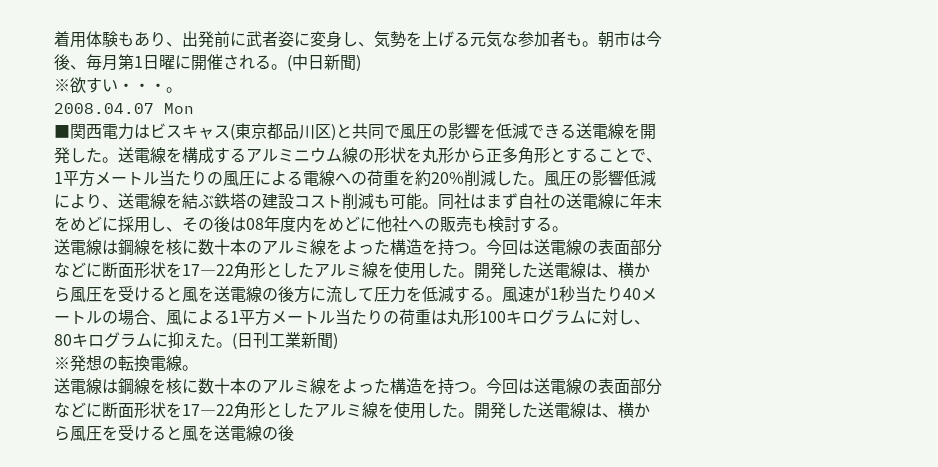着用体験もあり、出発前に武者姿に変身し、気勢を上げる元気な参加者も。朝市は今後、毎月第1日曜に開催される。(中日新聞)
※欲すい・・・。
2008.04.07 Mon
■関西電力はビスキャス(東京都品川区)と共同で風圧の影響を低減できる送電線を開発した。送電線を構成するアルミニウム線の形状を丸形から正多角形とすることで、1平方メートル当たりの風圧による電線への荷重を約20%削減した。風圧の影響低減により、送電線を結ぶ鉄塔の建設コスト削減も可能。同社はまず自社の送電線に年末をめどに採用し、その後は08年度内をめどに他社への販売も検討する。
送電線は鋼線を核に数十本のアルミ線をよった構造を持つ。今回は送電線の表面部分などに断面形状を17―22角形としたアルミ線を使用した。開発した送電線は、横から風圧を受けると風を送電線の後方に流して圧力を低減する。風速が1秒当たり40メートルの場合、風による1平方メートル当たりの荷重は丸形100キログラムに対し、80キログラムに抑えた。(日刊工業新聞)
※発想の転換電線。
送電線は鋼線を核に数十本のアルミ線をよった構造を持つ。今回は送電線の表面部分などに断面形状を17―22角形としたアルミ線を使用した。開発した送電線は、横から風圧を受けると風を送電線の後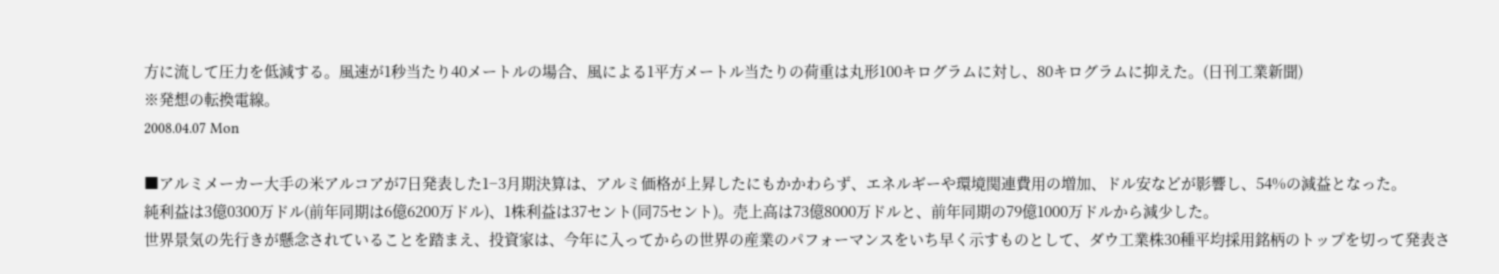方に流して圧力を低減する。風速が1秒当たり40メートルの場合、風による1平方メートル当たりの荷重は丸形100キログラムに対し、80キログラムに抑えた。(日刊工業新聞)
※発想の転換電線。
2008.04.07 Mon

■アルミメーカー大手の米アルコアが7日発表した1−3月期決算は、アルミ価格が上昇したにもかかわらず、エネルギーや環境関連費用の増加、ドル安などが影響し、54%の減益となった。
純利益は3億0300万ドル(前年同期は6億6200万ドル)、1株利益は37セント(同75セント)。売上高は73億8000万ドルと、前年同期の79億1000万ドルから減少した。
世界景気の先行きが懸念されていることを踏まえ、投資家は、今年に入ってからの世界の産業のパフォーマンスをいち早く示すものとして、ダウ工業株30種平均採用銘柄のトップを切って発表さ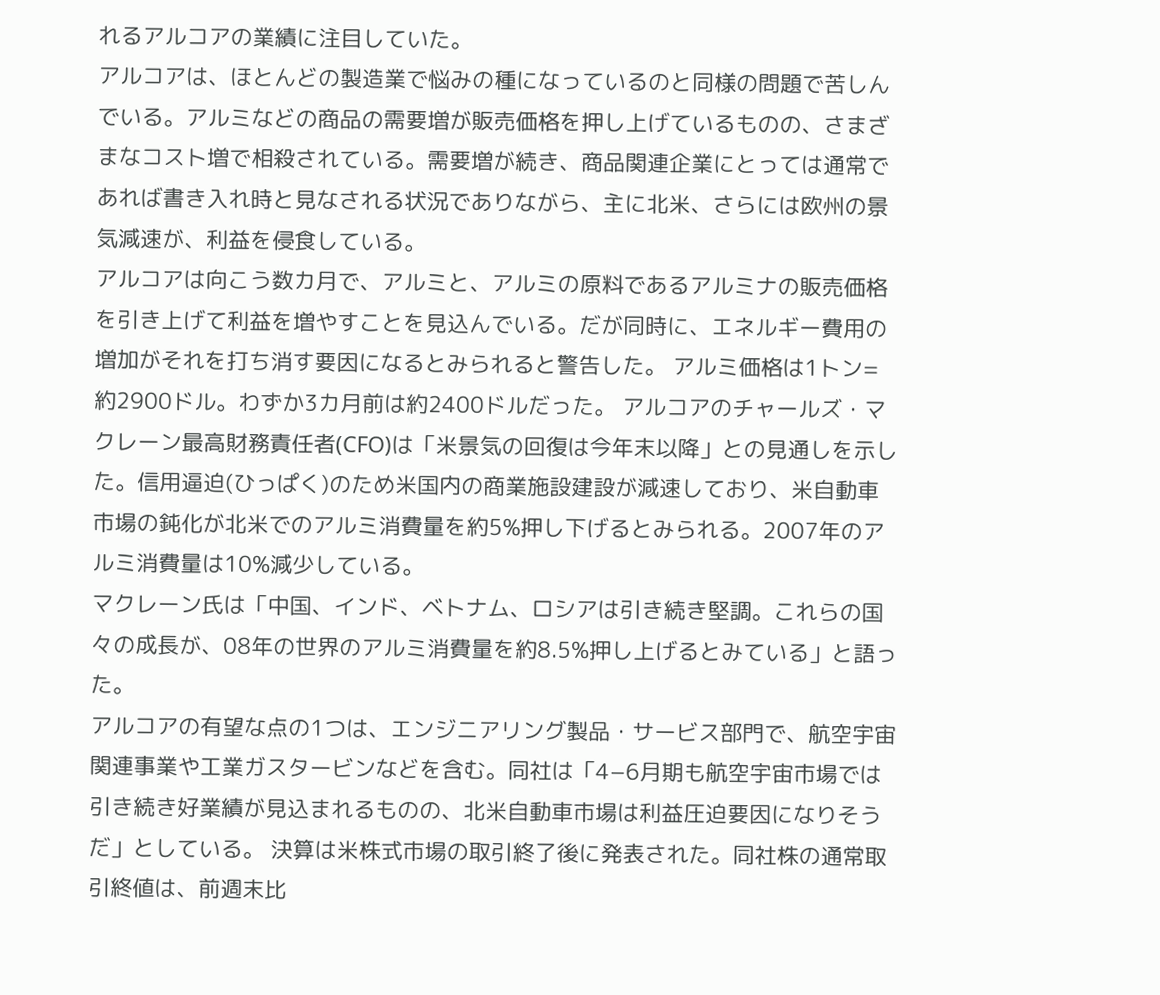れるアルコアの業績に注目していた。
アルコアは、ほとんどの製造業で悩みの種になっているのと同様の問題で苦しんでいる。アルミなどの商品の需要増が販売価格を押し上げているものの、さまざまなコスト増で相殺されている。需要増が続き、商品関連企業にとっては通常であれば書き入れ時と見なされる状況でありながら、主に北米、さらには欧州の景気減速が、利益を侵食している。
アルコアは向こう数カ月で、アルミと、アルミの原料であるアルミナの販売価格を引き上げて利益を増やすことを見込んでいる。だが同時に、エネルギー費用の増加がそれを打ち消す要因になるとみられると警告した。 アルミ価格は1トン=約2900ドル。わずか3カ月前は約2400ドルだった。 アルコアのチャールズ・マクレーン最高財務責任者(CFO)は「米景気の回復は今年末以降」との見通しを示した。信用逼迫(ひっぱく)のため米国内の商業施設建設が減速しており、米自動車市場の鈍化が北米でのアルミ消費量を約5%押し下げるとみられる。2007年のアルミ消費量は10%減少している。
マクレーン氏は「中国、インド、ベトナム、ロシアは引き続き堅調。これらの国々の成長が、08年の世界のアルミ消費量を約8.5%押し上げるとみている」と語った。
アルコアの有望な点の1つは、エンジニアリング製品・サービス部門で、航空宇宙関連事業や工業ガスタービンなどを含む。同社は「4−6月期も航空宇宙市場では引き続き好業績が見込まれるものの、北米自動車市場は利益圧迫要因になりそうだ」としている。 決算は米株式市場の取引終了後に発表された。同社株の通常取引終値は、前週末比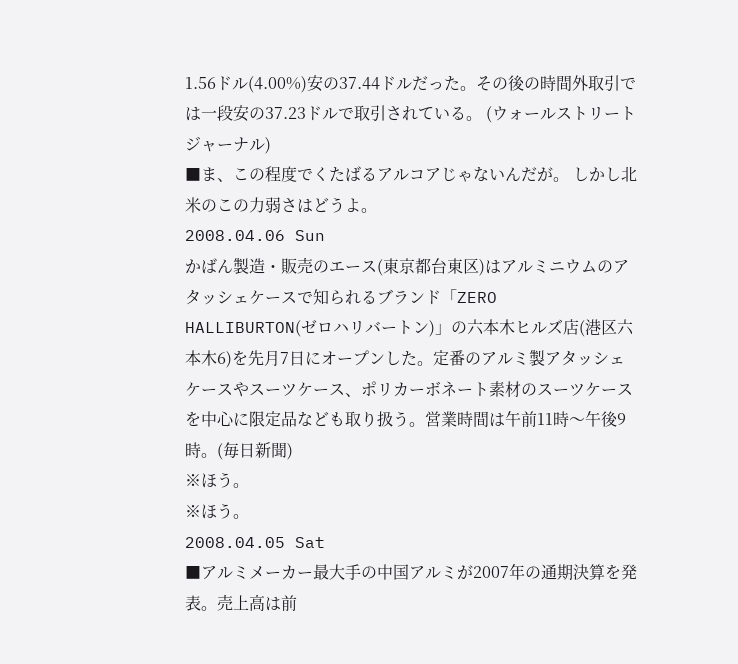1.56ドル(4.00%)安の37.44ドルだった。その後の時間外取引では一段安の37.23ドルで取引されている。 (ウォールストリートジャーナル)
■ま、この程度でくたばるアルコアじゃないんだが。 しかし北米のこの力弱さはどうよ。
2008.04.06 Sun
かばん製造・販売のエース(東京都台東区)はアルミニウムのアタッシェケースで知られるブランド「ZERO HALLIBURTON(ゼロハリバートン)」の六本木ヒルズ店(港区六本木6)を先月7日にオープンした。定番のアルミ製アタッシェケースやスーツケース、ポリカーボネート素材のスーツケースを中心に限定品なども取り扱う。営業時間は午前11時〜午後9時。(毎日新聞)
※ほう。
※ほう。
2008.04.05 Sat
■アルミメーカー最大手の中国アルミが2007年の通期決算を発表。売上高は前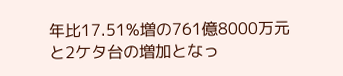年比17.51%増の761億8000万元と2ケタ台の増加となっ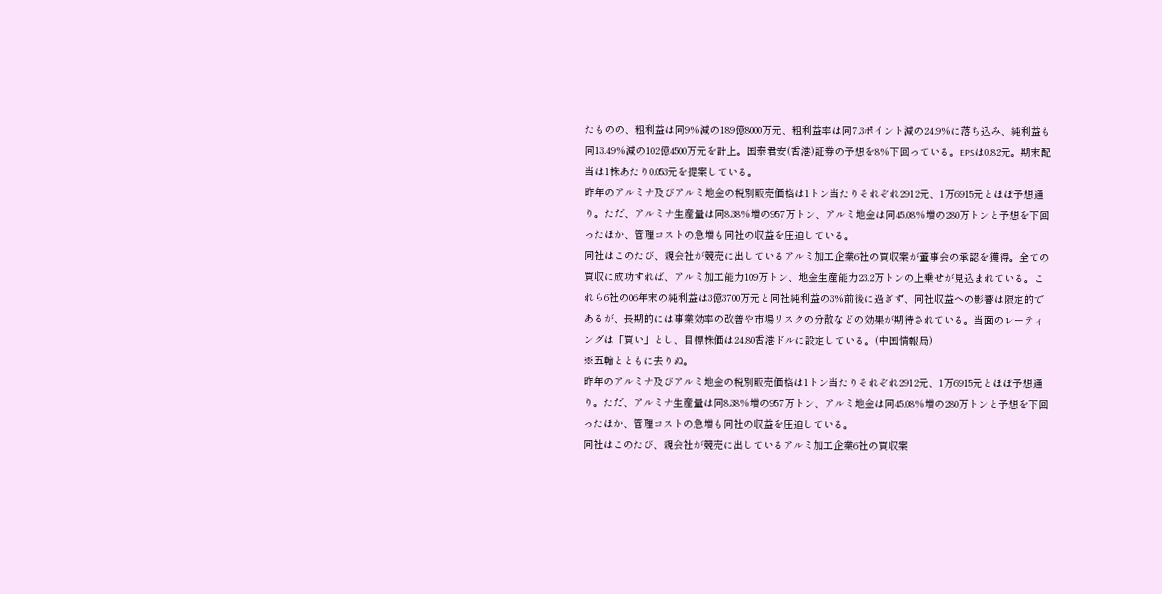たものの、粗利益は同9%減の189億8000万元、粗利益率は同7.3ポイント減の24.9%に落ち込み、純利益も同13.49%減の102億4500万元を計上。国泰君安(香港)証券の予想を8%下回っている。EPSは0.82元。期末配当は1株あたり0.053元を提案している。
昨年のアルミナ及びアルミ地金の税別販売価格は1トン当たりそれぞれ2912元、1万6915元とほぼ予想通り。ただ、アルミナ生産量は同8.38%増の957万トン、アルミ地金は同45.08%増の280万トンと予想を下回ったほか、管理コストの急増も同社の収益を圧迫している。
同社はこのたび、親会社が競売に出しているアルミ加工企業6社の買収案が董事会の承認を獲得。全ての買収に成功すれば、アルミ加工能力109万トン、地金生産能力23.2万トンの上乗せが見込まれている。これら6社の06年末の純利益は3億3700万元と同社純利益の3%前後に過ぎず、同社収益への影響は限定的であるが、長期的には事業効率の改善や市場リスクの分散などの効果が期待されている。当面のレーティングは「買い」とし、目標株価は24.80香港ドルに設定している。(中国情報局)
※五輪とともに去りぬ。
昨年のアルミナ及びアルミ地金の税別販売価格は1トン当たりそれぞれ2912元、1万6915元とほぼ予想通り。ただ、アルミナ生産量は同8.38%増の957万トン、アルミ地金は同45.08%増の280万トンと予想を下回ったほか、管理コストの急増も同社の収益を圧迫している。
同社はこのたび、親会社が競売に出しているアルミ加工企業6社の買収案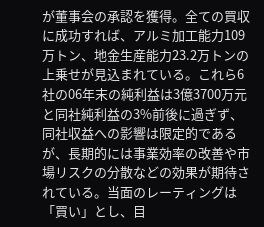が董事会の承認を獲得。全ての買収に成功すれば、アルミ加工能力109万トン、地金生産能力23.2万トンの上乗せが見込まれている。これら6社の06年末の純利益は3億3700万元と同社純利益の3%前後に過ぎず、同社収益への影響は限定的であるが、長期的には事業効率の改善や市場リスクの分散などの効果が期待されている。当面のレーティングは「買い」とし、目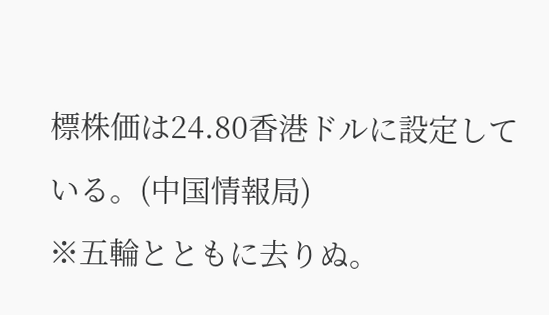標株価は24.80香港ドルに設定している。(中国情報局)
※五輪とともに去りぬ。